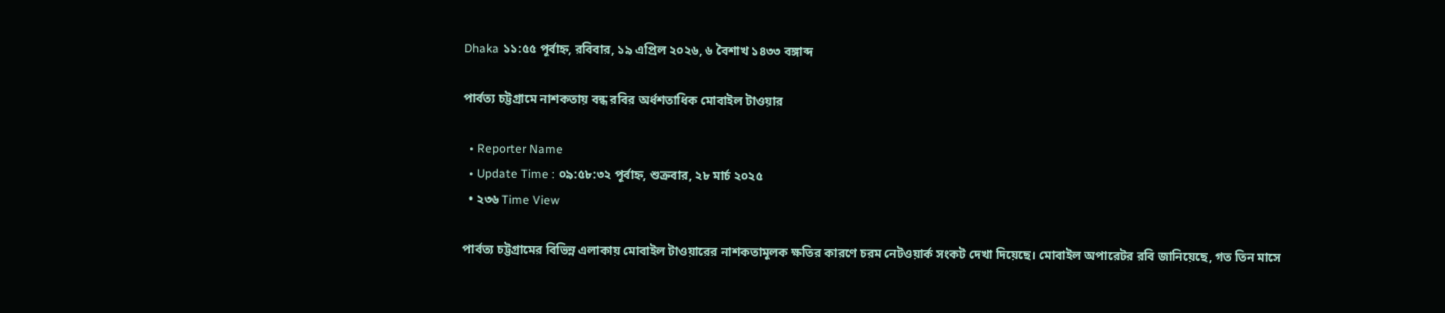Dhaka ১১:৫৫ পূর্বাহ্ন, রবিবার, ১৯ এপ্রিল ২০২৬, ৬ বৈশাখ ১৪৩৩ বঙ্গাব্দ

পার্বত্য চট্টগ্রামে নাশকতায় বন্ধ রবির অর্ধশতাধিক মোবাইল টাওয়ার

  • Reporter Name
  • Update Time : ০৯:৫৮:৩২ পূর্বাহ্ন, শুক্রবার, ২৮ মার্চ ২০২৫
  • ২৩৬ Time View

পার্বত্য চট্টগ্রামের বিভিন্ন এলাকায় মোবাইল টাওয়ারের নাশকতামূলক ক্ষতির কারণে চরম নেটওয়ার্ক সংকট দেখা দিয়েছে। মোবাইল অপারেটর রবি জানিয়েছে, গত তিন মাসে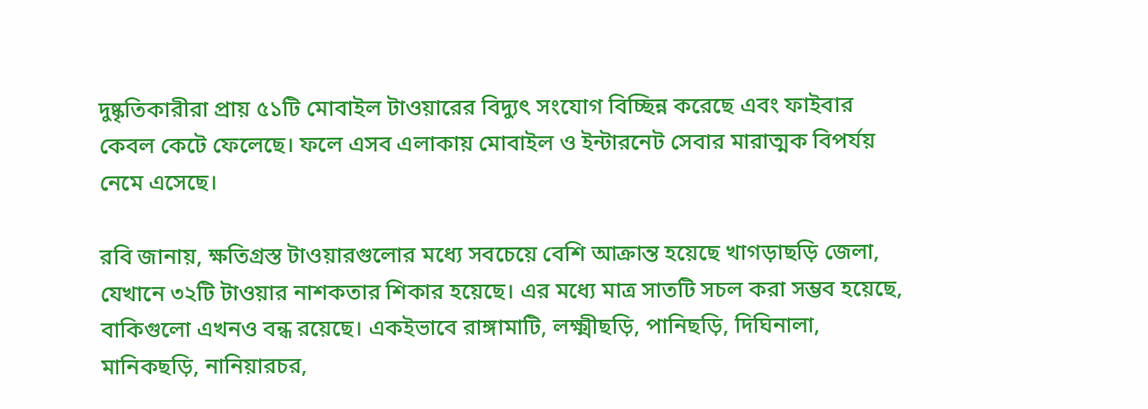দুষ্কৃতিকারীরা প্রায় ৫১টি মোবাইল টাওয়ারের বিদ্যুৎ সংযোগ বিচ্ছিন্ন করেছে এবং ফাইবার কেবল কেটে ফেলেছে। ফলে এসব এলাকায় মোবাইল ও ইন্টারনেট সেবার মারাত্মক বিপর্যয় নেমে এসেছে।

রবি জানায়, ক্ষতিগ্রস্ত টাওয়ারগুলোর মধ্যে সবচেয়ে বেশি আক্রান্ত হয়েছে খাগড়াছড়ি জেলা, যেখানে ৩২টি টাওয়ার নাশকতার শিকার হয়েছে। এর মধ্যে মাত্র সাতটি সচল করা সম্ভব হয়েছে, বাকিগুলো এখনও বন্ধ রয়েছে। একইভাবে রাঙ্গামাটি, লক্ষ্মীছড়ি, পানিছড়ি, দিঘিনালা, মানিকছড়ি, নানিয়ারচর,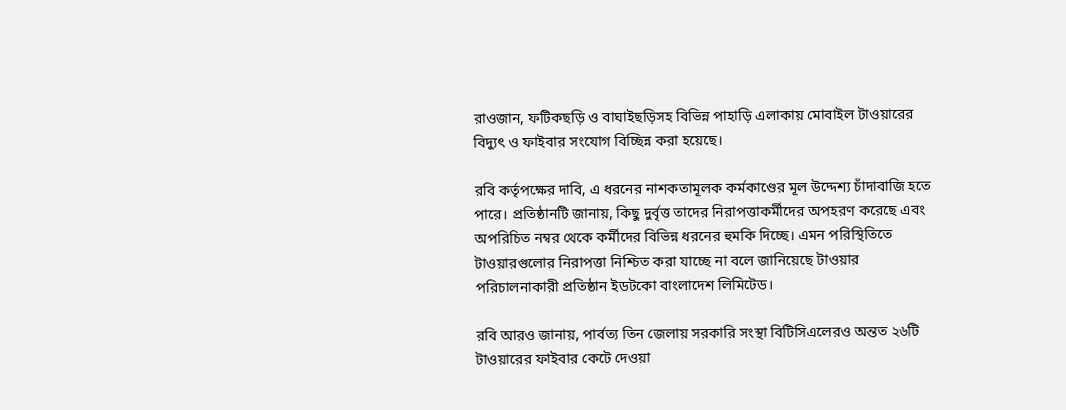রাওজান, ফটিকছড়ি ও বাঘাইছড়িসহ বিভিন্ন পাহাড়ি এলাকায় মোবাইল টাওয়ারের বিদ্যুৎ ও ফাইবার সংযোগ বিচ্ছিন্ন করা হয়েছে।

রবি কর্তৃপক্ষের দাবি, এ ধরনের নাশকতামূলক কর্মকাণ্ডের মূল উদ্দেশ্য চাঁদাবাজি হতে পারে। প্রতিষ্ঠানটি জানায়, কিছু দুর্বৃত্ত তাদের নিরাপত্তাকর্মীদের অপহরণ করেছে এবং অপরিচিত নম্বর থেকে কর্মীদের বিভিন্ন ধরনের হুমকি দিচ্ছে। এমন পরিস্থিতিতে টাওয়ারগুলোর নিরাপত্তা নিশ্চিত করা যাচ্ছে না বলে জানিয়েছে টাওয়ার পরিচালনাকারী প্রতিষ্ঠান ইডটকো বাংলাদেশ লিমিটেড।

রবি আরও জানায়, পার্বত্য তিন জেলায় সরকারি সংস্থা বিটিসিএলেরও অন্তত ২৬টি টাওয়ারের ফাইবার কেটে দেওয়া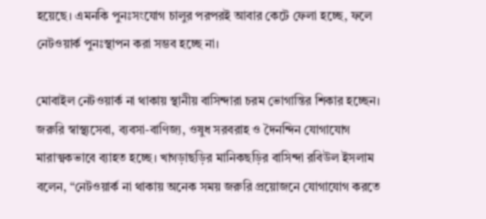হয়েছে। এমনকি পুনঃসংযোগ চালুর পরপরই আবার কেটে ফেলা হচ্ছে, ফলে নেটওয়ার্ক পুনঃস্থাপন করা সম্ভব হচ্ছে না।

মোবাইল নেটওয়ার্ক না থাকায় স্থানীয় বাসিন্দারা চরম ভোগান্তির শিকার হচ্ছেন। জরুরি স্বাস্থ্যসেবা, ব্যবসা-বাণিজ্য, ওষুধ সরবরাহ ও দৈনন্দিন যোগাযোগ মারাত্মকভাবে ব্যাহত হচ্ছে। খাগড়াছড়ির মানিকছড়ির বাসিন্দা রবিউল ইসলাম বলেন, “নেটওয়ার্ক না থাকায় অনেক সময় জরুরি প্রয়োজনে যোগাযোগ করতে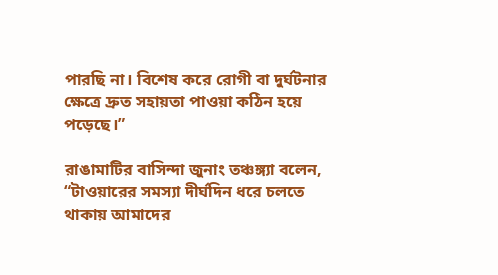পারছি না। বিশেষ করে রোগী বা দুর্ঘটনার ক্ষেত্রে দ্রুত সহায়তা পাওয়া কঠিন হয়ে পড়েছে।”

রাঙামাটির বাসিন্দা জুনাং তঞ্চঙ্গ্যা বলেন, “টাওয়ারের সমস্যা দীর্ঘদিন ধরে চলতে থাকায় আমাদের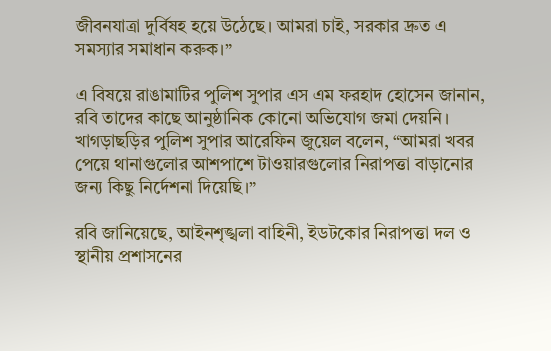জীবনযাত্রা দুর্বিষহ হয়ে উঠেছে। আমরা চাই, সরকার দ্রুত এ সমস্যার সমাধান করুক।”

এ বিষয়ে রাঙামাটির পুলিশ সুপার এস এম ফরহাদ হোসেন জানান, রবি তাদের কাছে আনুষ্ঠানিক কোনো অভিযোগ জমা দেয়নি। খাগড়াছড়ির পুলিশ সুপার আরেফিন জুয়েল বলেন, “আমরা খবর পেয়ে থানাগুলোর আশপাশে টাওয়ারগুলোর নিরাপত্তা বাড়ানোর জন্য কিছু নির্দেশনা দিয়েছি।”

রবি জানিয়েছে, আইনশৃঙ্খলা বাহিনী, ইডটকোর নিরাপত্তা দল ও স্থানীয় প্রশাসনের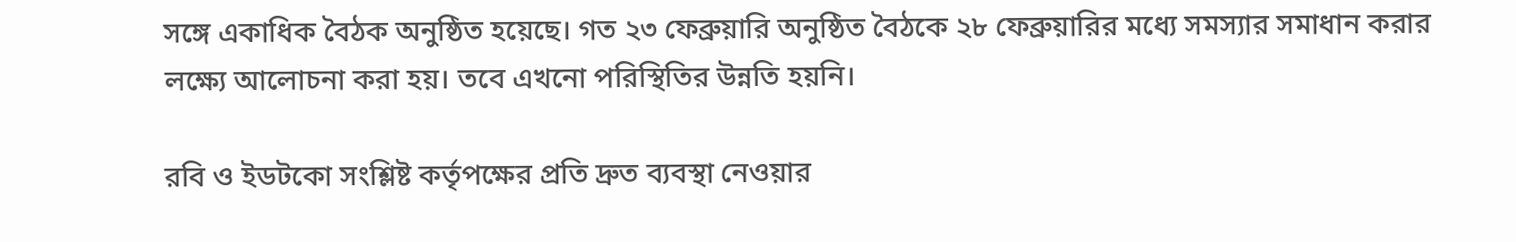সঙ্গে একাধিক বৈঠক অনুষ্ঠিত হয়েছে। গত ২৩ ফেব্রুয়ারি অনুষ্ঠিত বৈঠকে ২৮ ফেব্রুয়ারির মধ্যে সমস্যার সমাধান করার লক্ষ্যে আলোচনা করা হয়। তবে এখনো পরিস্থিতির উন্নতি হয়নি।

রবি ও ইডটকো সংশ্লিষ্ট কর্তৃপক্ষের প্রতি দ্রুত ব্যবস্থা নেওয়ার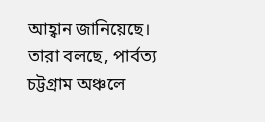আহ্বান জানিয়েছে। তারা বলছে, পার্বত্য চট্টগ্রাম অঞ্চলে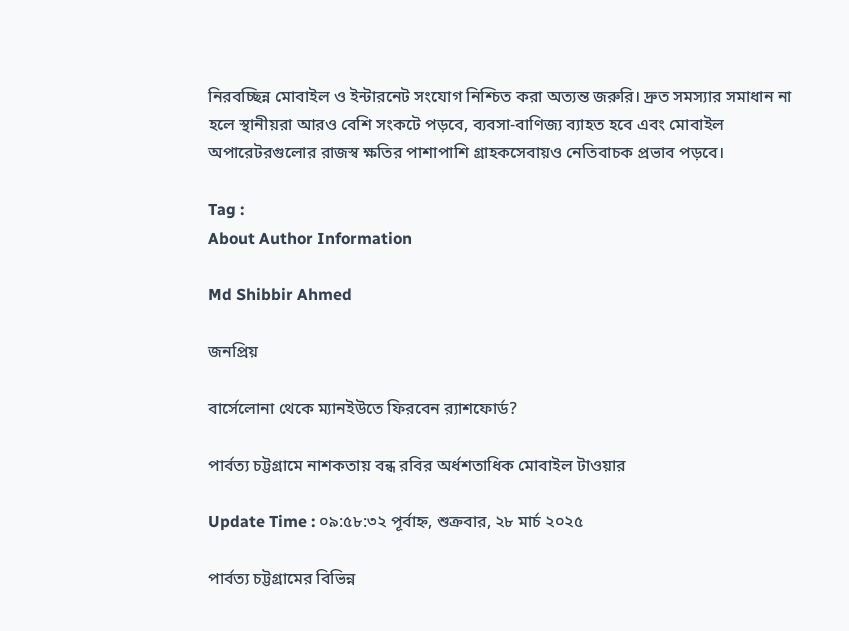নিরবচ্ছিন্ন মোবাইল ও ইন্টারনেট সংযোগ নিশ্চিত করা অত্যন্ত জরুরি। দ্রুত সমস্যার সমাধান না হলে স্থানীয়রা আরও বেশি সংকটে পড়বে, ব্যবসা-বাণিজ্য ব্যাহত হবে এবং মোবাইল অপারেটরগুলোর রাজস্ব ক্ষতির পাশাপাশি গ্রাহকসেবায়ও নেতিবাচক প্রভাব পড়বে।

Tag :
About Author Information

Md Shibbir Ahmed

জনপ্রিয়

বার্সেলোনা থেকে ম্যানইউতে ফিরবেন র‌্যাশফোর্ড?

পার্বত্য চট্টগ্রামে নাশকতায় বন্ধ রবির অর্ধশতাধিক মোবাইল টাওয়ার

Update Time : ০৯:৫৮:৩২ পূর্বাহ্ন, শুক্রবার, ২৮ মার্চ ২০২৫

পার্বত্য চট্টগ্রামের বিভিন্ন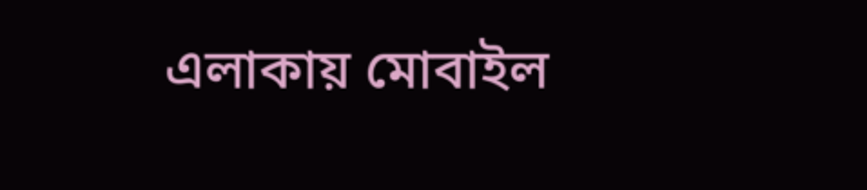এলাকায় মোবাইল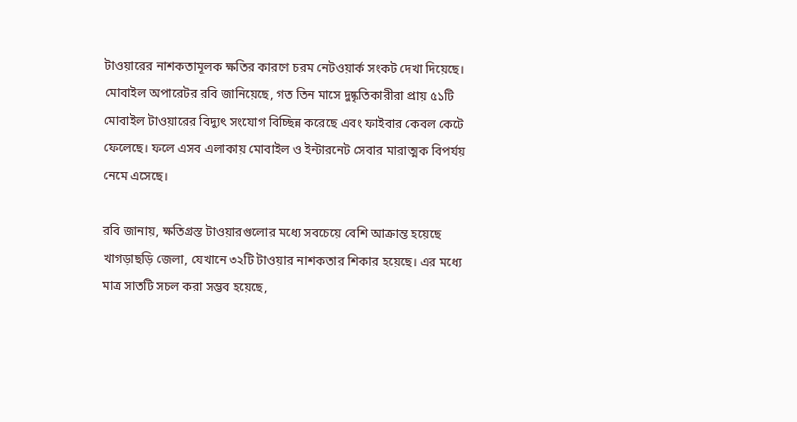টাওয়ারের নাশকতামূলক ক্ষতির কারণে চরম নেটওয়ার্ক সংকট দেখা দিয়েছে। মোবাইল অপারেটর রবি জানিয়েছে, গত তিন মাসে দুষ্কৃতিকারীরা প্রায় ৫১টি মোবাইল টাওয়ারের বিদ্যুৎ সংযোগ বিচ্ছিন্ন করেছে এবং ফাইবার কেবল কেটে ফেলেছে। ফলে এসব এলাকায় মোবাইল ও ইন্টারনেট সেবার মারাত্মক বিপর্যয় নেমে এসেছে।

রবি জানায়, ক্ষতিগ্রস্ত টাওয়ারগুলোর মধ্যে সবচেয়ে বেশি আক্রান্ত হয়েছে খাগড়াছড়ি জেলা, যেখানে ৩২টি টাওয়ার নাশকতার শিকার হয়েছে। এর মধ্যে মাত্র সাতটি সচল করা সম্ভব হয়েছে,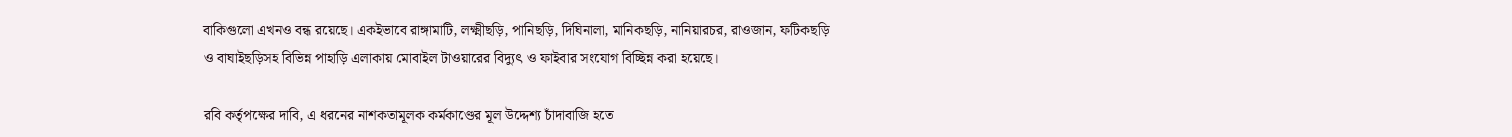বাকিগুলো এখনও বন্ধ রয়েছে। একইভাবে রাঙ্গামাটি, লক্ষ্মীছড়ি, পানিছড়ি, দিঘিনালা, মানিকছড়ি, নানিয়ারচর, রাওজান, ফটিকছড়ি ও বাঘাইছড়িসহ বিভিন্ন পাহাড়ি এলাকায় মোবাইল টাওয়ারের বিদ্যুৎ ও ফাইবার সংযোগ বিচ্ছিন্ন করা হয়েছে।

রবি কর্তৃপক্ষের দাবি, এ ধরনের নাশকতামূলক কর্মকাণ্ডের মূল উদ্দেশ্য চাঁদাবাজি হতে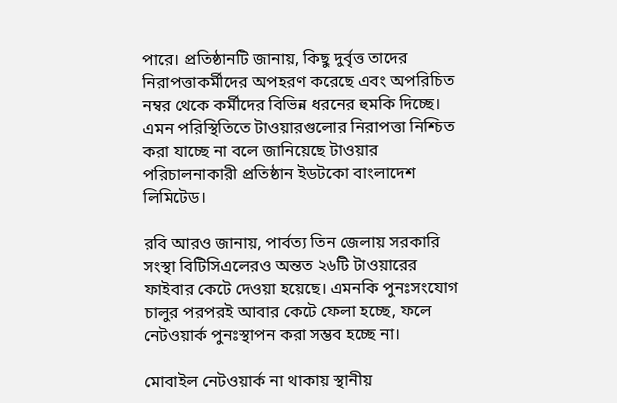পারে। প্রতিষ্ঠানটি জানায়, কিছু দুর্বৃত্ত তাদের নিরাপত্তাকর্মীদের অপহরণ করেছে এবং অপরিচিত নম্বর থেকে কর্মীদের বিভিন্ন ধরনের হুমকি দিচ্ছে। এমন পরিস্থিতিতে টাওয়ারগুলোর নিরাপত্তা নিশ্চিত করা যাচ্ছে না বলে জানিয়েছে টাওয়ার পরিচালনাকারী প্রতিষ্ঠান ইডটকো বাংলাদেশ লিমিটেড।

রবি আরও জানায়, পার্বত্য তিন জেলায় সরকারি সংস্থা বিটিসিএলেরও অন্তত ২৬টি টাওয়ারের ফাইবার কেটে দেওয়া হয়েছে। এমনকি পুনঃসংযোগ চালুর পরপরই আবার কেটে ফেলা হচ্ছে, ফলে নেটওয়ার্ক পুনঃস্থাপন করা সম্ভব হচ্ছে না।

মোবাইল নেটওয়ার্ক না থাকায় স্থানীয়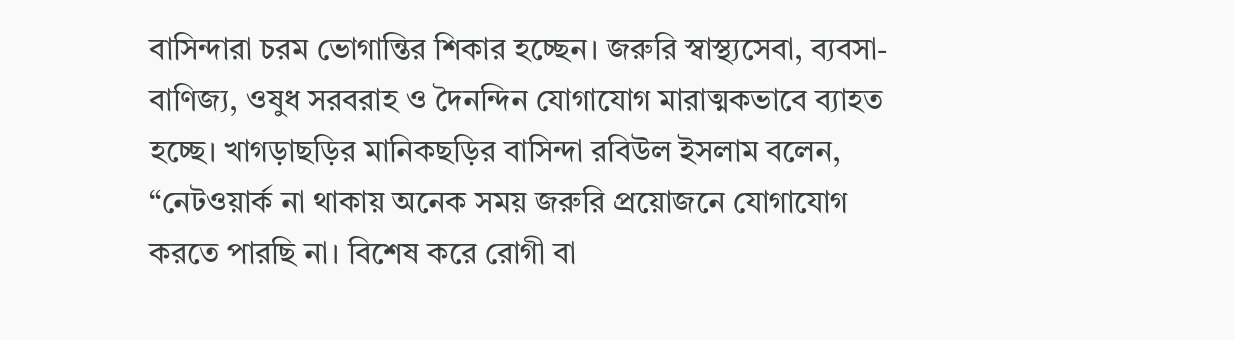বাসিন্দারা চরম ভোগান্তির শিকার হচ্ছেন। জরুরি স্বাস্থ্যসেবা, ব্যবসা-বাণিজ্য, ওষুধ সরবরাহ ও দৈনন্দিন যোগাযোগ মারাত্মকভাবে ব্যাহত হচ্ছে। খাগড়াছড়ির মানিকছড়ির বাসিন্দা রবিউল ইসলাম বলেন, “নেটওয়ার্ক না থাকায় অনেক সময় জরুরি প্রয়োজনে যোগাযোগ করতে পারছি না। বিশেষ করে রোগী বা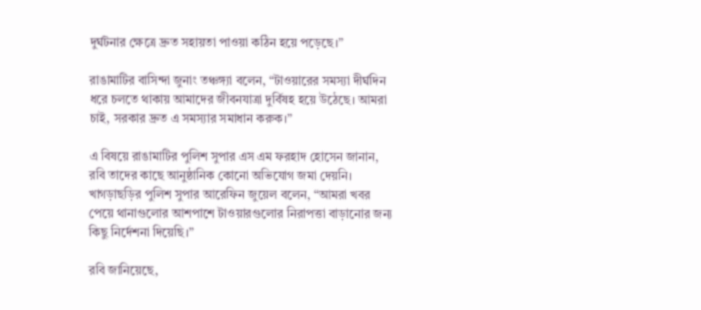দুর্ঘটনার ক্ষেত্রে দ্রুত সহায়তা পাওয়া কঠিন হয়ে পড়েছে।”

রাঙামাটির বাসিন্দা জুনাং তঞ্চঙ্গ্যা বলেন, “টাওয়ারের সমস্যা দীর্ঘদিন ধরে চলতে থাকায় আমাদের জীবনযাত্রা দুর্বিষহ হয়ে উঠেছে। আমরা চাই, সরকার দ্রুত এ সমস্যার সমাধান করুক।”

এ বিষয়ে রাঙামাটির পুলিশ সুপার এস এম ফরহাদ হোসেন জানান, রবি তাদের কাছে আনুষ্ঠানিক কোনো অভিযোগ জমা দেয়নি। খাগড়াছড়ির পুলিশ সুপার আরেফিন জুয়েল বলেন, “আমরা খবর পেয়ে থানাগুলোর আশপাশে টাওয়ারগুলোর নিরাপত্তা বাড়ানোর জন্য কিছু নির্দেশনা দিয়েছি।”

রবি জানিয়েছে,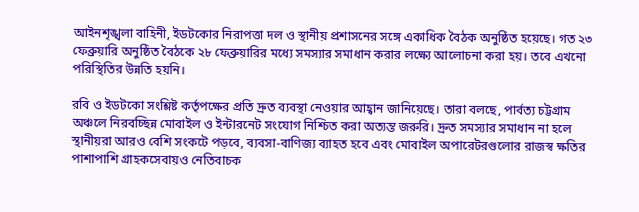আইনশৃঙ্খলা বাহিনী, ইডটকোর নিরাপত্তা দল ও স্থানীয় প্রশাসনের সঙ্গে একাধিক বৈঠক অনুষ্ঠিত হয়েছে। গত ২৩ ফেব্রুয়ারি অনুষ্ঠিত বৈঠকে ২৮ ফেব্রুয়ারির মধ্যে সমস্যার সমাধান করার লক্ষ্যে আলোচনা করা হয়। তবে এখনো পরিস্থিতির উন্নতি হয়নি।

রবি ও ইডটকো সংশ্লিষ্ট কর্তৃপক্ষের প্রতি দ্রুত ব্যবস্থা নেওয়ার আহ্বান জানিয়েছে। তারা বলছে, পার্বত্য চট্টগ্রাম অঞ্চলে নিরবচ্ছিন্ন মোবাইল ও ইন্টারনেট সংযোগ নিশ্চিত করা অত্যন্ত জরুরি। দ্রুত সমস্যার সমাধান না হলে স্থানীয়রা আরও বেশি সংকটে পড়বে, ব্যবসা-বাণিজ্য ব্যাহত হবে এবং মোবাইল অপারেটরগুলোর রাজস্ব ক্ষতির পাশাপাশি গ্রাহকসেবায়ও নেতিবাচক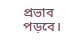প্রভাব পড়বে।